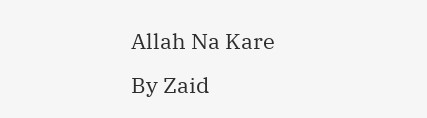Allah Na Kare By Zaid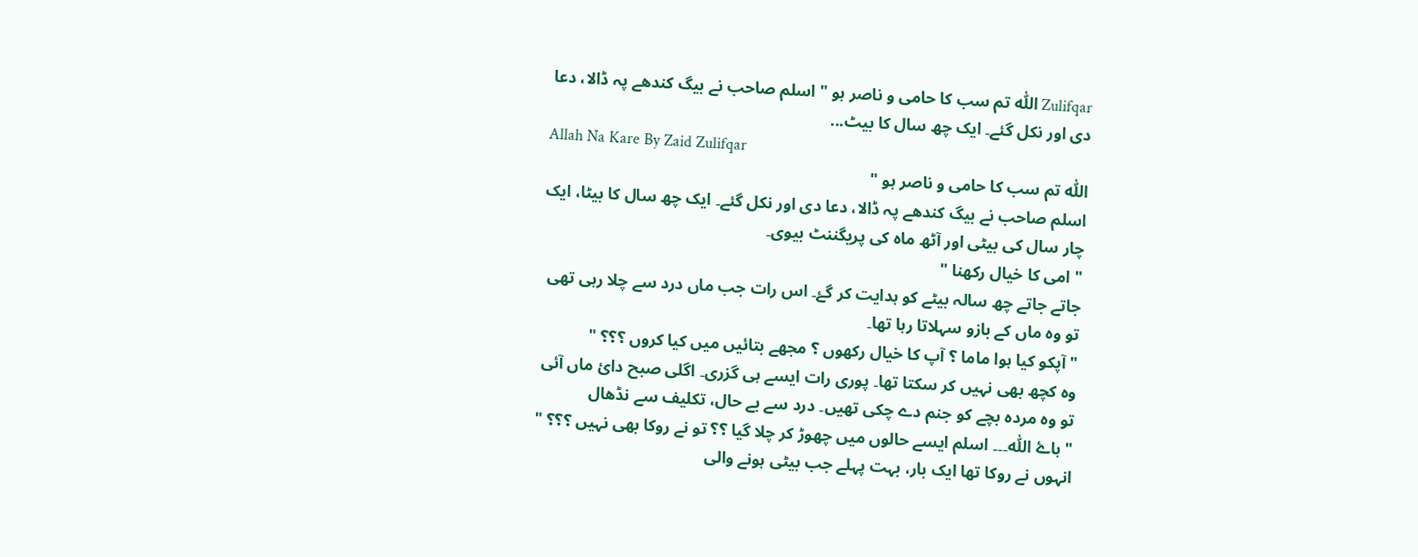Zulifqar اللّٰہ تم سب کا حامی و ناصر ہو " اسلم صاحب نے بیگ کندھے پہ ڈالا، دعا دی اور نکل گئے۔ ایک چھ سال کا بیٹ...
Allah Na Kare By Zaid Zulifqar
اللّٰہ تم سب کا حامی و ناصر ہو "
اسلم صاحب نے بیگ کندھے پہ ڈالا، دعا دی اور نکل گئے۔ ایک چھ سال کا بیٹا، ایک چار سال کی بیٹی اور آٹھ ماہ کی پریگننٹ بیوی۔
" امی کا خیال رکھنا "
جاتے جاتے چھ سالہ بیٹے کو ہدایت کر گۓ۔ اس رات جب ماں درد سے چلا رہی تھی تو وہ ماں کے بازو سہلاتا رہا تھا۔
" آپکو کیا ہوا ماما ؟ آپ کا خیال رکھوں ؟ مجھے بتائیں میں کیا کروں ؟؟؟ "
وہ کچھ بھی نہیں کر سکتا تھا۔ پوری رات ایسے ہی گزری۔ اگلی صبح دائ ماں آئی تو وہ مردہ بچے کو جنم دے چکی تھیں۔ درد سے بے حال، تکلیف سے نڈھال
" ہاۓ اللّٰہ۔۔۔ اسلم ایسے حالوں میں چھوڑ کر چلا گیا ؟؟ تو نے روکا بھی نہیں ؟؟؟ "
انہوں نے روکا تھا ایک بار، بہت پہلے جب بیٹی ہونے والی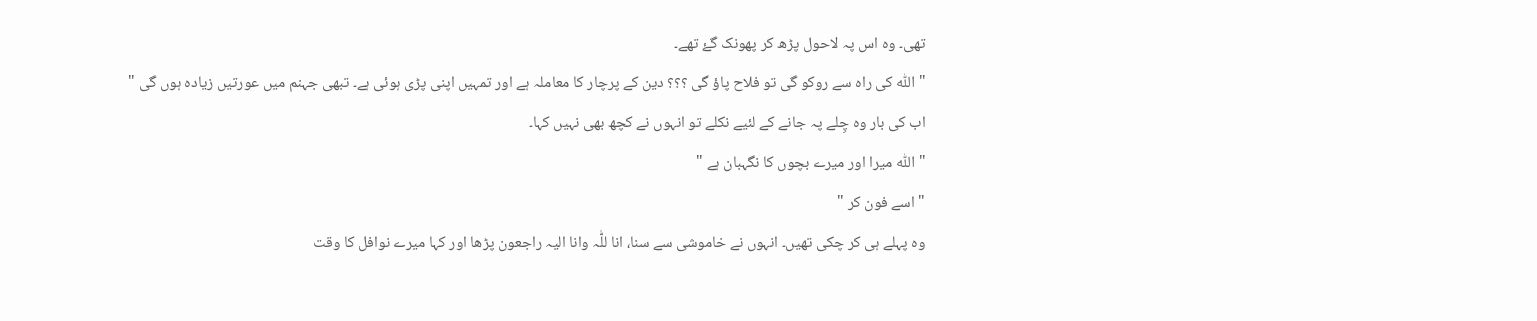تھی۔ وہ اس پہ لاحول پڑھ کر پھونک گۓ تھے۔
" اللّٰہ کی راہ سے روکو گی تو فلاح پاؤ گی ؟؟؟ دین کے پرچار کا معاملہ ہے اور تمہیں اپنی پڑی ہوئی ہے۔ تبھی جہنم میں عورتیں زیادہ ہوں گی "
اب کی بار وہ چِلے پہ جانے کے لئیے نکلے تو انہوں نے کچھ بھی نہیں کہا۔
" اللّٰہ میرا اور میرے بچوں کا نگہبان ہے "
" اسے فون کر "
وہ پہلے ہی کر چکی تھیں۔ انہوں نے خاموشی سے سنا، انا للّٰہ وانا الیہ راجعون پڑھا اور کہا میرے نوافل کا وقت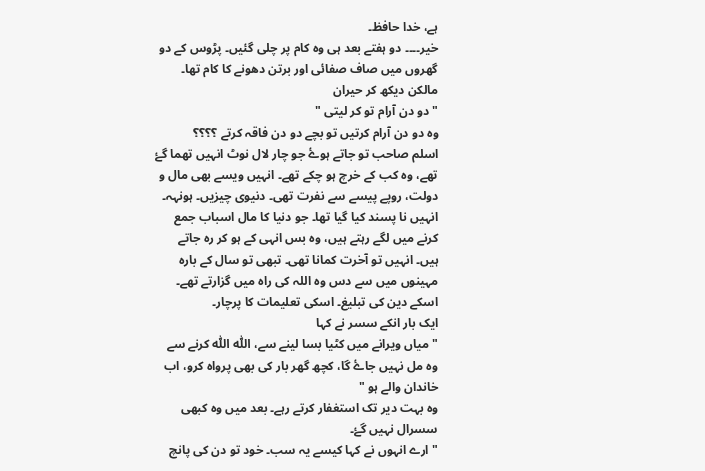ہے، خدا حافظ۔
خیر۔۔۔۔ دو ہفتے بعد ہی وہ کام پر چلی گئیں۔ پڑوس کے دو گھروں میں صاف صفائی اور برتن دھونے کا کام تھا۔ مالکن دیکھ کر حیران
" دو دن آرام تو کر لیتی "
وہ دو دن آرام کرتیں تو بچے دو دن فاقہ کرتے ؟؟؟؟
اسلم صاحب تو جاتے ہوۓ جو چار لال نوٹ انہیں تھما گۓ تھے، وہ کب کے خرچ ہو چکے تھے۔ انہیں ویسے بھی مال و دولت، روپے پیسے سے نفرت تھی۔ دنیوی چیزیں۔ ہونہہ۔ انہیں نا پسند کیا گیا تھا۔ جو دنیا کا مال اسباب جمع کرنے میں لگے رہتے ہیں، وہ بس انہی کے ہو کر رہ جاتے ہیں۔ انہیں تو آخرت کمانا تھی۔ تبھی تو سال کے بارہ مہینوں میں سے دس وہ اللہ کی راہ میں گزارتے تھے۔ اسکے دین کی تبلیغ۔ اسکی تعلیمات کا پرچار۔
ایک بار انکے سسر نے کہا
" میاں ویرانے میں کٹیا بسا لینے سے، اللّٰہ اللّٰہ کرنے سے وہ مل نہیں جاۓ گا، کچھ گھر بار کی بھی پرواہ کرو، اب خاندان والے ہو "
وہ بہت دیر تک استغفار کرتے رہے۔ بعد میں وہ کبھی سسرال نہیں گۓ۔
" ارے انہوں نے کہا کیسے یہ سب۔ خود تو دن کی پانچ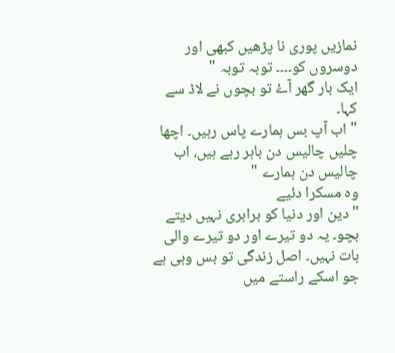نمازیں پوری نا پڑھیں کبھی اور دوسروں کو۔۔۔۔ توبہ توبہ "
ایک بار گھر آۓ تو بچوں نے لاڈ سے کہا۔
" اب آپ بس ہمارے پاس رہیں۔ اچھا چلیں چالیس دن باہر رہے ہیں، اب چالیس دن ہمارے "
وہ مسکرا دئیے
" دین اور دنیا کو برابری نہیں دیتے بچو۔ یہ دو تیرے اور دو تیرے والی بات نہیں۔ اصل زندگی تو بس وہی ہے جو اسکے راستے میں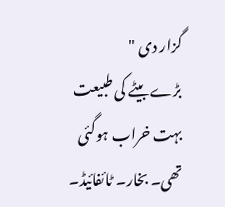گزار دی "
بڑے بیٹے کی طبیعت بہت خراب ہوگئی تھی۔ بخار۔ ٹائفائیڈ۔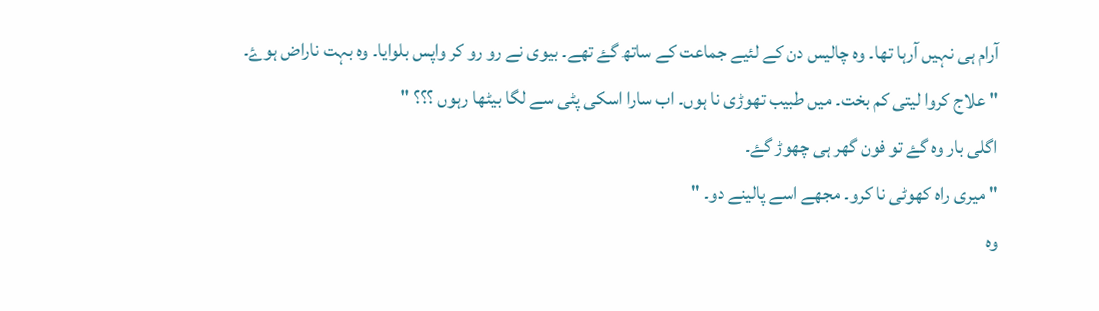آرام ہی نہیں آرہا تھا۔ وہ چالیس دن کے لئیے جماعت کے ساتھ گۓ تھے۔ بیوی نے رو رو کر واپس بلوایا۔ وہ بہت ناراض ہوۓ۔
" علاج کروا لیتی کم بخت۔ میں طبیب تھوڑی نا ہوں۔ اب سارا اسکی پٹی سے لگا بیٹھا رہوں ؟؟؟ "
اگلی بار وہ گۓ تو فون گھر ہی چھوڑ گۓ۔
" میری راہ کھوٹی نا کرو۔ مجھے اسے پالینے دو۔ "
وہ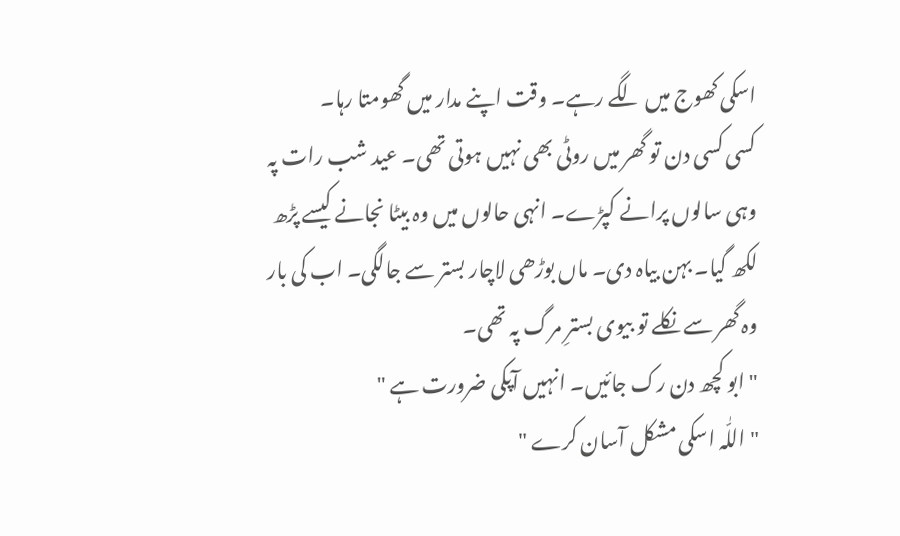اسکی کھوج میں لگے رہے۔ وقت اپنے مدار میں گھومتا رہا۔
کسی کسی دن تو گھر میں روٹی بھی نہیں ہوتی تھی۔ عید شب رات پہ وہی سالوں پرانے کپڑے۔ انہی حالوں میں وہ بیٹا نجانے کیسے پڑھ لکھ گیا۔ بہن بیاہ دی۔ ماں بوڑھی لاچار بستر سے جالگی۔ اب کی بار وہ گھر سے نکلے تو بیوی بسترِ مرگ پہ تھی۔
" ابو کچھ دن رک جائیں۔ انہیں آپکی ضرورت ہے "
" اللّٰہ اسکی مشکل آسان کرے "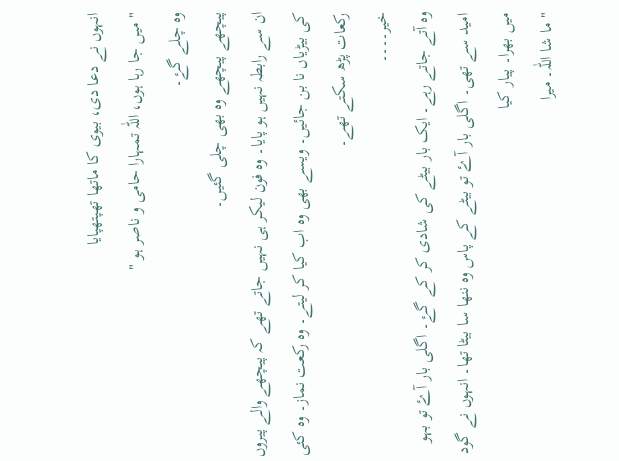انہوں نے دعا دی، بیوی کا ماتھا تھپتھپایا
" میں جا رہا ہوں، اللّٰہ تمہارا حامی و ناصر ہو "
وہ چلے گۓ۔
پیچھے پیچھے وہ بھی چلی گئیں۔
ان سے رابطہ نہیں ہو پایا۔ وہ فون لیکر ہی نہیں جاتے تھے کہ پیچھے والے پیروں کی بیڑیاں نا بن جائیں۔ ویسے بھی وہ اب کیا کر لیتے۔ وہ رکعت نماز۔ وہ کئی رکعات پڑھ سکتے تھے۔
خیر۔۔۔۔
وہ آتے جاتے رہے۔ ایک بار بیٹے کی شادی کر کے گۓ۔ اگلی بار آۓ تو بہو امید سے تھی۔ اگلی بار آۓ تو بیٹے کے پاس وہ ننھا سا بیٹا تھا۔ انہوں نے گود میں بھرا۔ پیار کیا
" ما شا اللّٰہ۔ میرا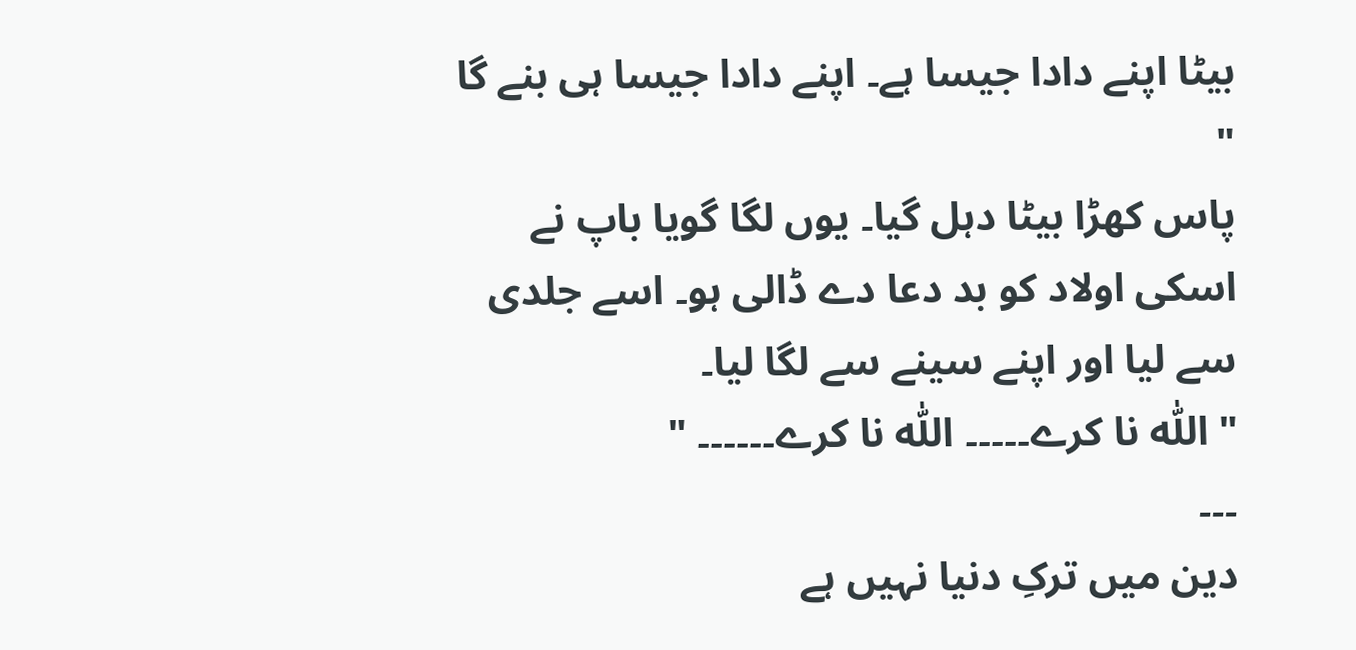بیٹا اپنے دادا جیسا ہے۔ اپنے دادا جیسا ہی بنے گا "
پاس کھڑا بیٹا دہل گیا۔ یوں لگا گویا باپ نے اسکی اولاد کو بد دعا دے ڈالی ہو۔ اسے جلدی سے لیا اور اپنے سینے سے لگا لیا۔
" اللّٰہ نا کرے۔۔۔۔۔ اللّٰہ نا کرے۔۔۔۔۔۔ "
۔۔۔
دین میں ترکِ دنیا نہیں ہے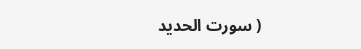( سورت الحدید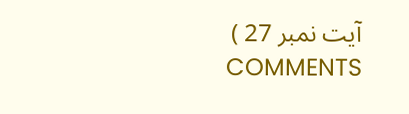آیت نمبر 27 )
COMMENTS